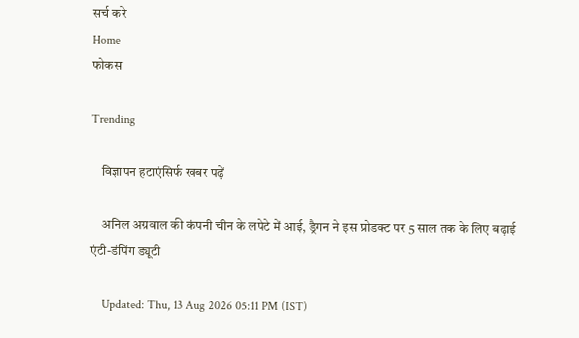सर्च करे
Home
फोकस

Trending

    विज्ञापन हटाएंसिर्फ खबर पढ़ें

    अनिल अग्रवाल की कंपनी चीन के लपेटे में आई, ड्रैगन ने इस प्रोडक्ट पर 5 साल तक के लिए बढ़ाई एंटी-डंपिंग ड्यूटी

    Updated: Thu, 13 Aug 2026 05:11 PM (IST)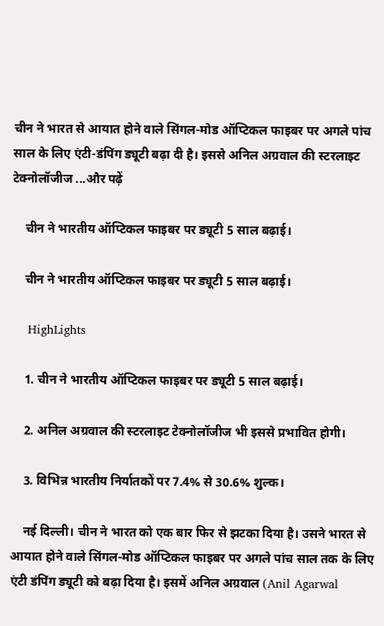चीन ने भारत से आयात होने वाले सिंगल-मोड ऑप्टिकल फाइबर पर अगले पांच साल के लिए एंटी-डंपिंग ड्यूटी बढ़ा दी है। इससे अनिल अग्रवाल की स्टरलाइट टेक्नोलॉजीज ...और पढ़ें

    चीन ने भारतीय ऑप्टिकल फाइबर पर ड्यूटी 5 साल बढ़ाई।

    चीन ने भारतीय ऑप्टिकल फाइबर पर ड्यूटी 5 साल बढ़ाई।

    HighLights

    1. चीन ने भारतीय ऑप्टिकल फाइबर पर ड्यूटी 5 साल बढ़ाई।

    2. अनिल अग्रवाल की स्टरलाइट टेक्नोलॉजीज भी इससे प्रभावित होगी।

    3. विभिन्न भारतीय निर्यातकों पर 7.4% से 30.6% शुल्क।

    नई दिल्ली। चीन ने भारत को एक बार फिर से झटका दिया है। उसने भारत से आयात होने वाले सिंगल-मोड ऑप्टिकल फाइबर पर अगले पांच साल तक के लिए एंटी डंपिंग ड्यूटी को बढ़ा दिया है। इसमें अनिल अग्रवाल (Anil Agarwal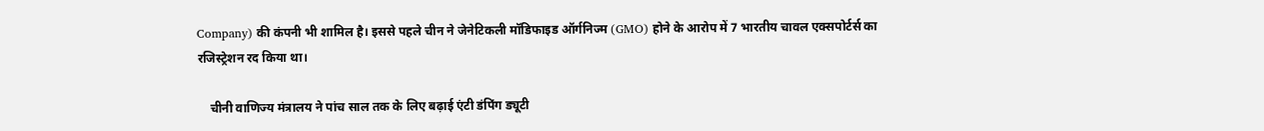Company) की कंपनी भी शामिल है। इससे पहले चीन ने जेनेटिकली मॉडिफाइड ऑर्गनिज्म (GMO) होने के आरोप में 7 भारतीय चावल एक्सपोर्टर्स का रजिस्ट्रेशन रद किया था।

    चीनी वाणिज्य मंत्रालय ने पांच साल तक के लिए बढ़ाई एंटी डंपिंग ड्यूटी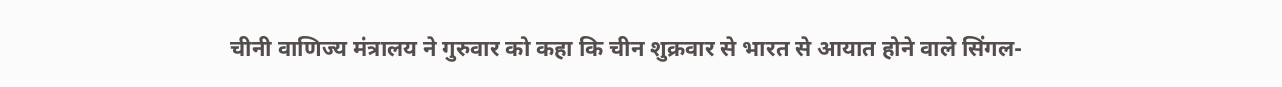चीनी वाणिज्य मंत्रालय ने गुरुवार को कहा कि चीन शुक्रवार से भारत से आयात होने वाले सिंगल-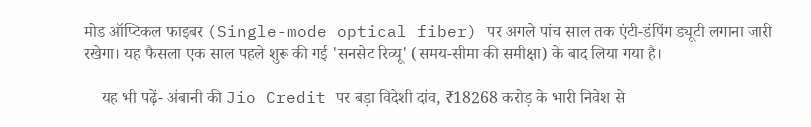मोड ऑप्टिकल फाइबर (Single-mode optical fiber) पर अगले पांच साल तक एंटी-डंपिंग ड्यूटी लगाना जारी रखेगा। यह फैसला एक साल पहले शुरू की गई 'सनसेट रिव्यू' (समय-सीमा की समीक्षा) के बाद लिया गया है।

    यह भी पढ़ें- अंबानी की Jio Credit पर बड़ा विदेशी दांव, ₹18268 करोड़ के भारी निवेश से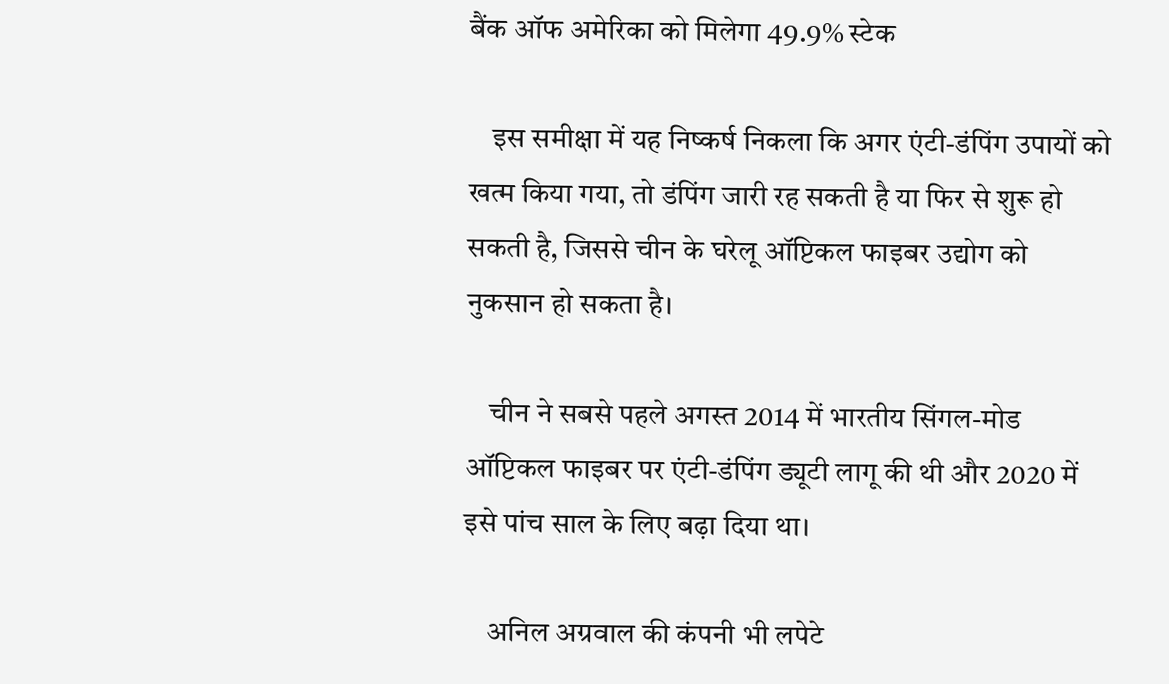बैंक ऑफ अमेरिका को मिलेगा 49.9% स्टेक

    इस समीक्षा में यह निष्कर्ष निकला कि अगर एंटी-डंपिंग उपायों को खत्म किया गया, तो डंपिंग जारी रह सकती है या फिर से शुरू हो सकती है, जिससे चीन के घरेलू ऑप्टिकल फाइबर उद्योग को नुकसान हो सकता है।

    चीन ने सबसे पहले अगस्त 2014 में भारतीय सिंगल-मोड ऑप्टिकल फाइबर पर एंटी-डंपिंग ड्यूटी लागू की थी और 2020 में इसे पांच साल के लिए बढ़ा दिया था।

    अनिल अग्रवाल की कंपनी भी लपेटे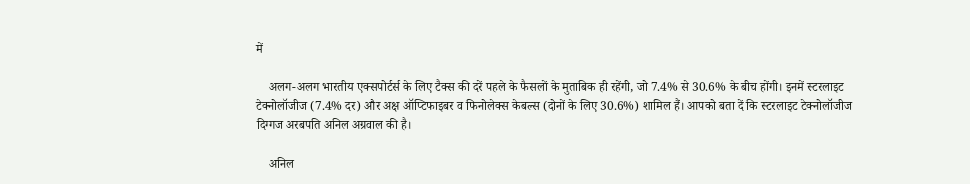में

    अलग-अलग भारतीय एक्सपोर्टर्स के लिए टैक्स की दरें पहले के फैसलों के मुताबिक ही रहेंगी, जो 7.4% से 30.6% के बीच होंगी। इनमें स्टरलाइट टेक्नोलॉजीज (7.4% दर) और अक्ष ऑप्टिफाइबर व फिनोलेक्स केबल्स (दोनों के लिए 30.6%) शामिल हैं। आपको बता दें कि स्टरलाइट टेक्नोलॉजीज दिग्गज अरबपति अनिल अग्रवाल की है।

    अनिल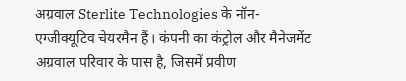अग्रवाल Sterlite Technologies के नॉन-एग्जीक्यूटिव चेयरमैन हैं। कंपनी का कंट्रोल और मैनेजमेंट अग्रवाल परिवार के पास है, जिसमें प्रवीण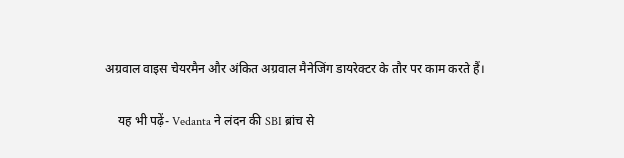अग्रवाल वाइस चेयरमैन और अंकित अग्रवाल मैनेजिंग डायरेक्टर के तौर पर काम करते हैं।

    यह भी पढ़ें- Vedanta ने लंदन की SBI ब्रांच से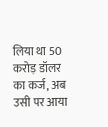लिया था 50 करोड़ डॉलर का कर्ज, अब उसी पर आया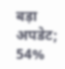बड़ा अपडेट; 54%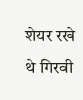शेयर रखे थे गिरवी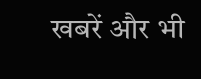खबरें और भी